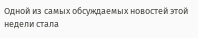Одной из самых обсуждаемых новостей этой недели стала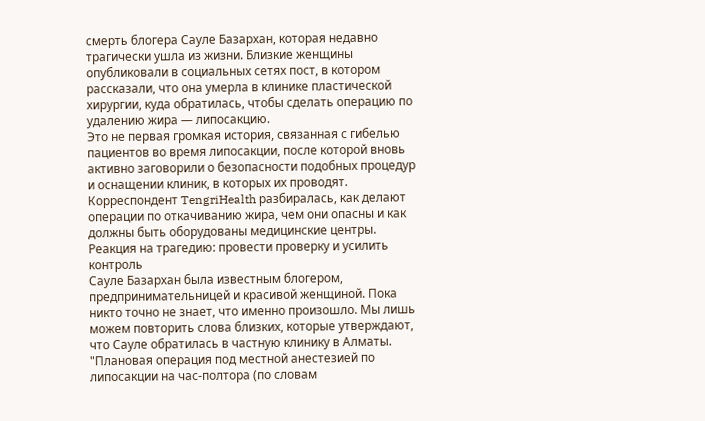смерть блогера Сауле Базархан, которая недавно трагически ушла из жизни. Близкие женщины опубликовали в социальных сетях пост, в котором рассказали, что она умерла в клинике пластической хирургии, куда обратилась, чтобы сделать операцию по удалению жира — липосакцию.
Это не первая громкая история, связанная с гибелью пациентов во время липосакции, после которой вновь активно заговорили о безопасности подобных процедур и оснащении клиник, в которых их проводят. Корреспондент TengriHealth разбиралась, как делают операции по откачиванию жира, чем они опасны и как должны быть оборудованы медицинские центры.
Реакция на трагедию: провести проверку и усилить контроль
Сауле Базархан была известным блогером, предпринимательницей и красивой женщиной. Пока никто точно не знает, что именно произошло. Мы лишь можем повторить слова близких, которые утверждают, что Сауле обратилась в частную клинику в Алматы.
"Плановая операция под местной анестезией по липосакции на час-полтора (по словам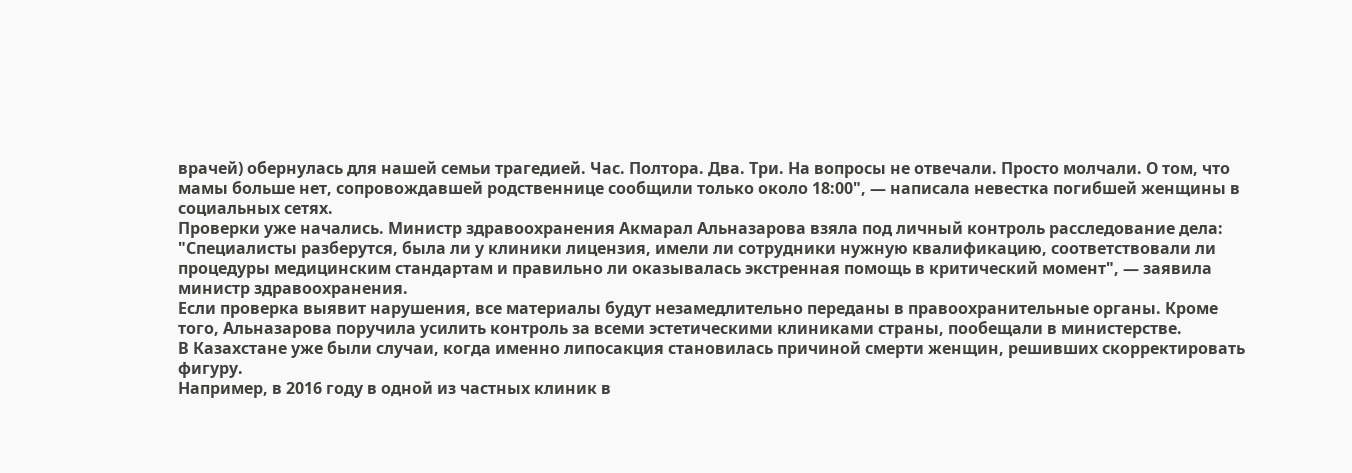врачей) обернулась для нашей семьи трагедией. Час. Полтора. Два. Три. На вопросы не отвечали. Просто молчали. О том, что мамы больше нет, сопровождавшей родственнице сообщили только около 18:00", — написала невестка погибшей женщины в социальных сетях.
Проверки уже начались. Министр здравоохранения Акмарал Альназарова взяла под личный контроль расследование дела:
"Специалисты разберутся, была ли у клиники лицензия, имели ли сотрудники нужную квалификацию, соответствовали ли процедуры медицинским стандартам и правильно ли оказывалась экстренная помощь в критический момент", — заявила министр здравоохранения.
Если проверка выявит нарушения, все материалы будут незамедлительно переданы в правоохранительные органы. Кроме того, Альназарова поручила усилить контроль за всеми эстетическими клиниками страны, пообещали в министерстве.
В Казахстане уже были случаи, когда именно липосакция становилась причиной смерти женщин, решивших скорректировать фигуру.
Например, в 2016 году в одной из частных клиник в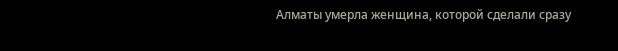Алматы умерла женщина, которой сделали сразу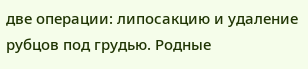две операции: липосакцию и удаление рубцов под грудью. Родные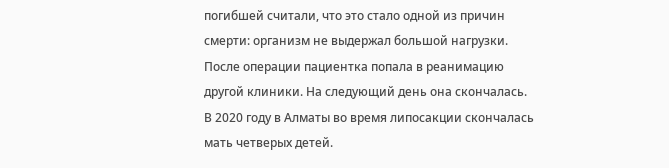погибшей считали, что это стало одной из причин смерти: организм не выдержал большой нагрузки. После операции пациентка попала в реанимацию другой клиники. На следующий день она скончалась.
В 2020 году в Алматы во время липосакции скончалась мать четверых детей.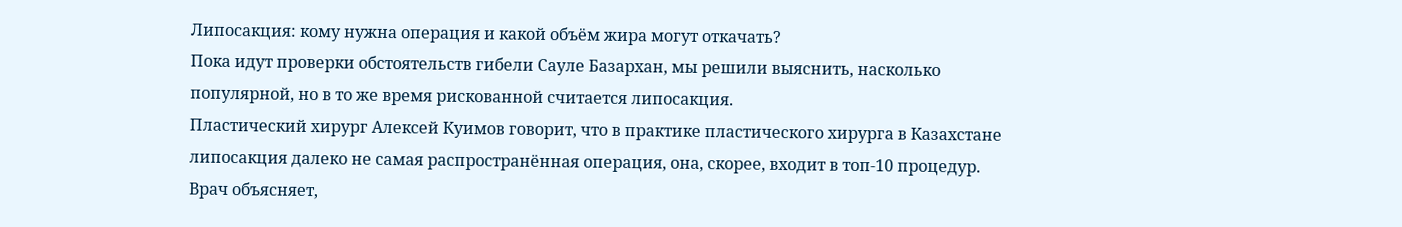Липосакция: кому нужна операция и какой объём жира могут откачать?
Пока идут проверки обстоятельств гибели Сауле Базархан, мы решили выяснить, насколько популярной, но в то же время рискованной считается липосакция.
Пластический хирург Алексей Куимов говорит, что в практике пластического хирурга в Казахстане липосакция далеко не самая распространённая операция, она, скорее, входит в топ-10 процедур.
Врач объясняет,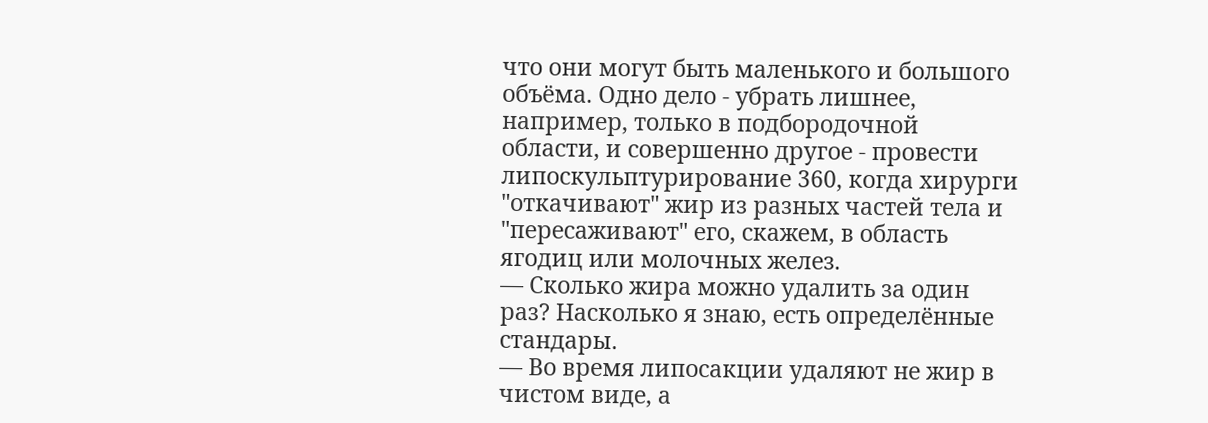что они могут быть маленького и большого объёма. Одно дело - убрать лишнее, например, только в подбородочной области, и совершенно другое - провести липоскульптурирование 360, когда хирурги "откачивают" жир из разных частей тела и "пересаживают" его, скажем, в область ягодиц или молочных желез.
— Сколько жира можно удалить за один раз? Насколько я знаю, есть определённые стандары.
— Во время липосакции удаляют не жир в чистом виде, а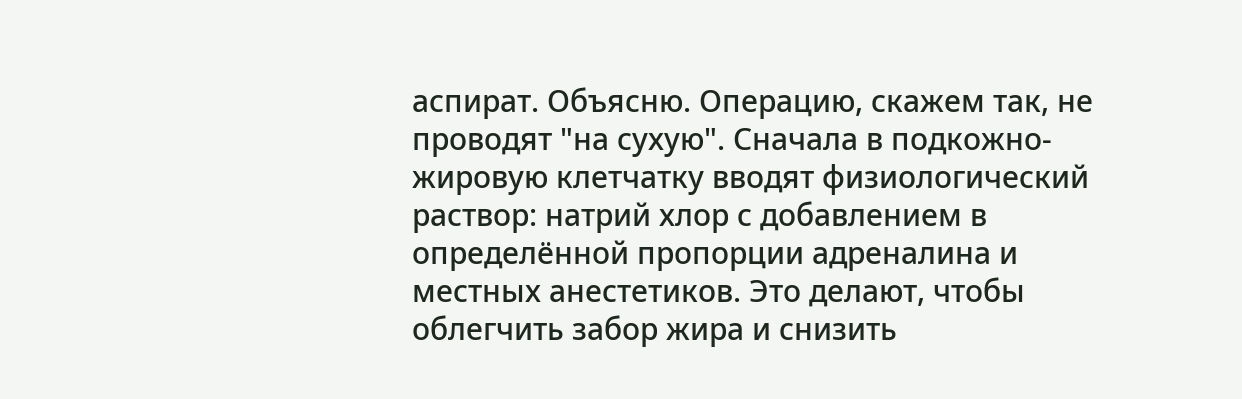аспират. Объясню. Операцию, скажем так, не проводят "на сухую". Сначала в подкожно-жировую клетчатку вводят физиологический раствор: натрий хлор с добавлением в определённой пропорции адреналина и местных анестетиков. Это делают, чтобы облегчить забор жира и снизить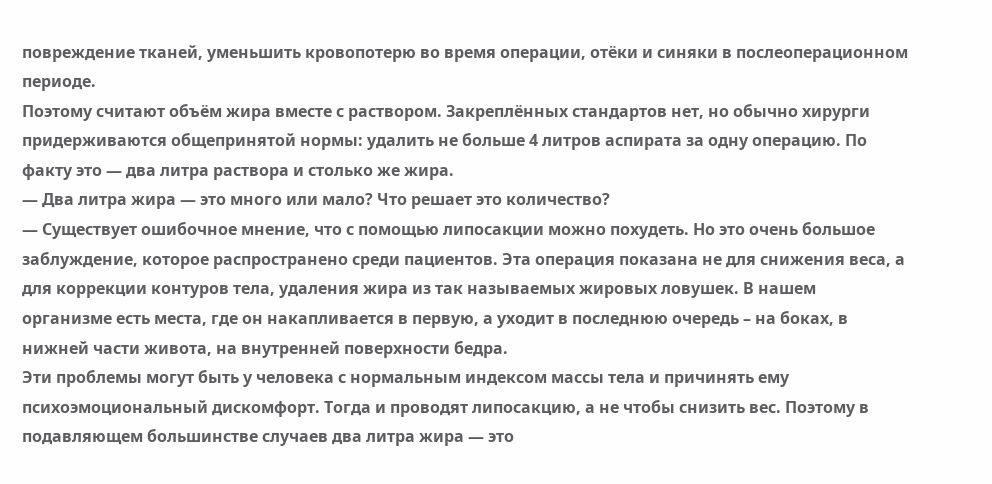повреждение тканей, уменьшить кровопотерю во время операции, отёки и синяки в послеоперационном периоде.
Поэтому считают объём жира вместе с раствором. Закреплённых стандартов нет, но обычно хирурги придерживаются общепринятой нормы: удалить не больше 4 литров аспирата за одну операцию. По факту это — два литра раствора и столько же жира.
— Два литра жира — это много или мало? Что решает это количество?
— Существует ошибочное мнение, что с помощью липосакции можно похудеть. Но это очень большое заблуждение, которое распространено среди пациентов. Эта операция показана не для снижения веса, а для коррекции контуров тела, удаления жира из так называемых жировых ловушек. В нашем организме есть места, где он накапливается в первую, а уходит в последнюю очередь – на боках, в нижней части живота, на внутренней поверхности бедра.
Эти проблемы могут быть у человека с нормальным индексом массы тела и причинять ему психоэмоциональный дискомфорт. Тогда и проводят липосакцию, а не чтобы снизить вес. Поэтому в подавляющем большинстве случаев два литра жира — это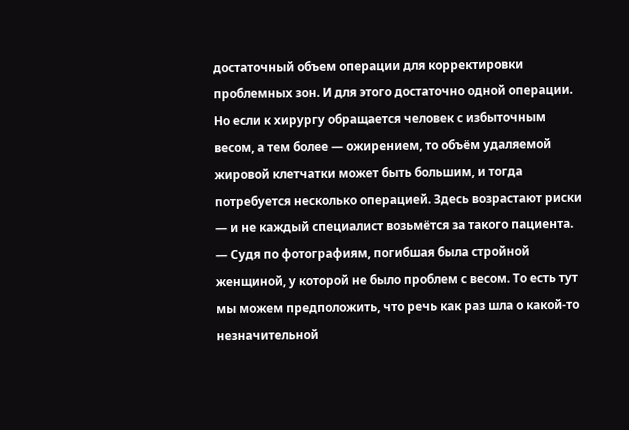достаточный объем операции для корректировки проблемных зон. И для этого достаточно одной операции.
Но если к хирургу обращается человек с избыточным весом, а тем более — ожирением, то объём удаляемой жировой клетчатки может быть большим, и тогда потребуется несколько операцией. Здесь возрастают риски — и не каждый специалист возьмётся за такого пациента.
— Судя по фотографиям, погибшая была стройной женщиной, у которой не было проблем с весом. То есть тут мы можем предположить, что речь как раз шла о какой-то незначительной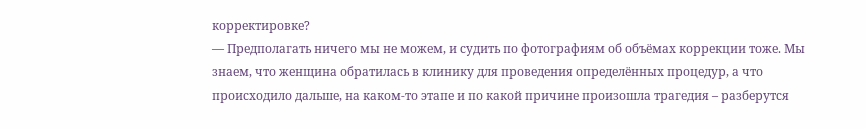корректировке?
— Предполагать ничего мы не можем, и судить по фотографиям об объёмах коррекции тоже. Мы знаем, что женщина обратилась в клинику для проведения определённых процедур, а что происходило дальше, на каком-то этапе и по какой причине произошла трагедия – разберутся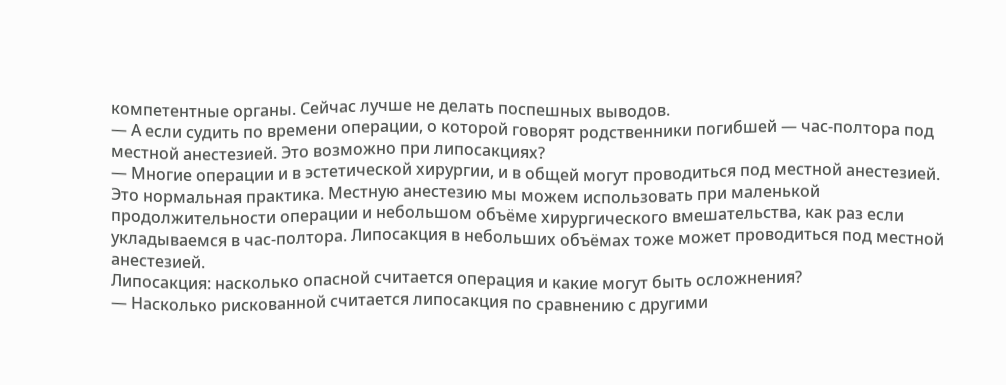компетентные органы. Сейчас лучше не делать поспешных выводов.
— А если судить по времени операции, о которой говорят родственники погибшей — час-полтора под местной анестезией. Это возможно при липосакциях?
— Многие операции и в эстетической хирургии, и в общей могут проводиться под местной анестезией. Это нормальная практика. Местную анестезию мы можем использовать при маленькой продолжительности операции и небольшом объёме хирургического вмешательства, как раз если укладываемся в час-полтора. Липосакция в небольших объёмах тоже может проводиться под местной анестезией.
Липосакция: насколько опасной считается операция и какие могут быть осложнения?
— Насколько рискованной считается липосакция по сравнению с другими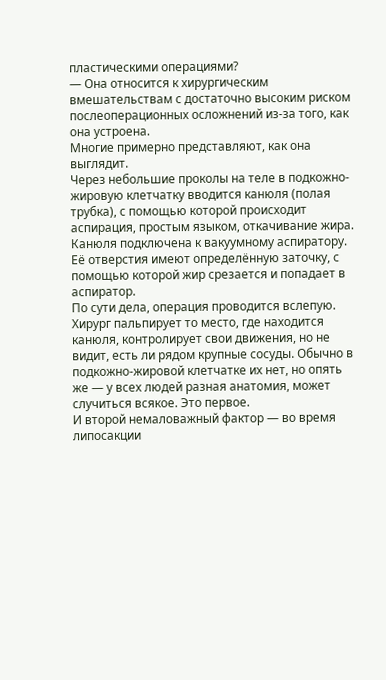пластическими операциями?
— Она относится к хирургическим вмешательствам с достаточно высоким риском послеоперационных осложнений из-за того, как она устроена.
Многие примерно представляют, как она выглядит.
Через небольшие проколы на теле в подкожно-жировую клетчатку вводится канюля (полая трубка), с помощью которой происходит аспирация, простым языком, откачивание жира. Канюля подключена к вакуумному аспиратору. Её отверстия имеют определённую заточку, с помощью которой жир срезается и попадает в аспиратор.
По сути дела, операция проводится вслепую. Хирург пальпирует то место, где находится канюля, контролирует свои движения, но не видит, есть ли рядом крупные сосуды. Обычно в подкожно-жировой клетчатке их нет, но опять же — у всех людей разная анатомия, может случиться всякое. Это первое.
И второй немаловажный фактор — во время липосакции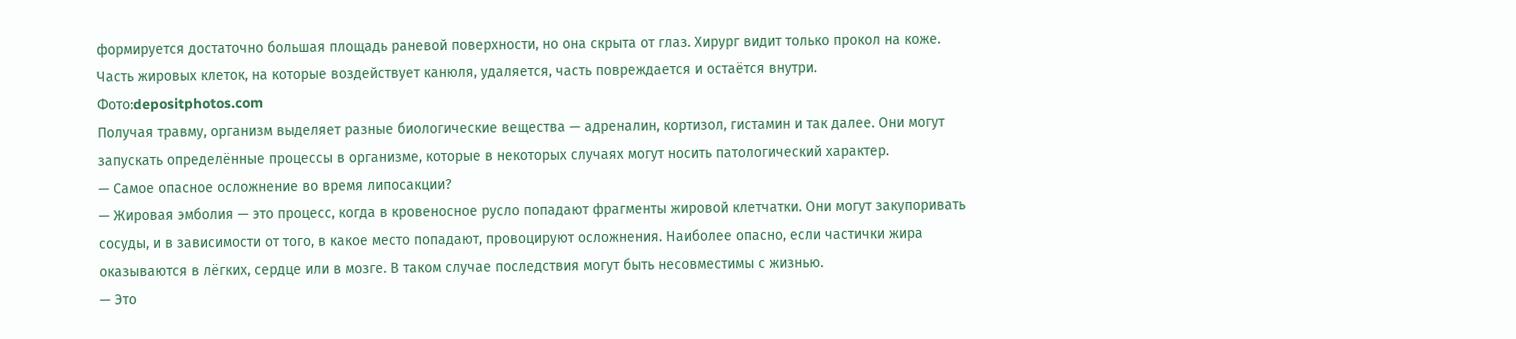формируется достаточно большая площадь раневой поверхности, но она скрыта от глаз. Хирург видит только прокол на коже. Часть жировых клеток, на которые воздействует канюля, удаляется, часть повреждается и остаётся внутри.
Фото:depositphotos.com
Получая травму, организм выделяет разные биологические вещества — адреналин, кортизол, гистамин и так далее. Они могут запускать определённые процессы в организме, которые в некоторых случаях могут носить патологический характер.
— Самое опасное осложнение во время липосакции?
— Жировая эмболия — это процесс, когда в кровеносное русло попадают фрагменты жировой клетчатки. Они могут закупоривать сосуды, и в зависимости от того, в какое место попадают, провоцируют осложнения. Наиболее опасно, если частички жира оказываются в лёгких, сердце или в мозге. В таком случае последствия могут быть несовместимы с жизнью.
— Это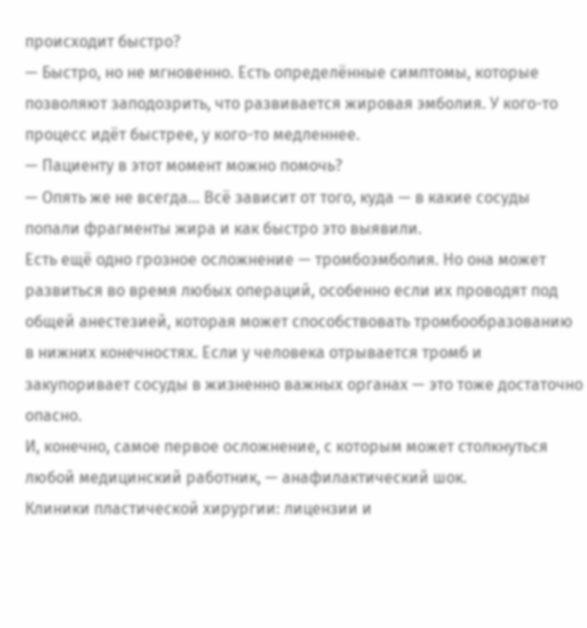происходит быстро?
— Быстро, но не мгновенно. Есть определённые симптомы, которые позволяют заподозрить, что развивается жировая эмболия. У кого-то процесс идёт быстрее, у кого-то медленнее.
— Пациенту в этот момент можно помочь?
— Опять же не всегда… Всё зависит от того, куда — в какие сосуды попали фрагменты жира и как быстро это выявили.
Есть ещё одно грозное осложнение — тромбоэмболия. Но она может развиться во время любых операций, особенно если их проводят под общей анестезией, которая может способствовать тромбообразованию в нижних конечностях. Если у человека отрывается тромб и закупоривает сосуды в жизненно важных органах — это тоже достаточно опасно.
И, конечно, самое первое осложнение, с которым может столкнуться любой медицинский работник, — анафилактический шок.
Клиники пластической хирургии: лицензии и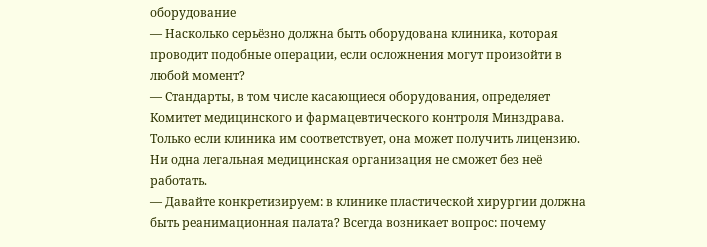оборудование
— Насколько серьёзно должна быть оборудована клиника, которая проводит подобные операции, если осложнения могут произойти в любой момент?
— Стандарты, в том числе касающиеся оборудования, определяет Комитет медицинского и фармацевтического контроля Минздрава. Только если клиника им соответствует, она может получить лицензию. Ни одна легальная медицинская организация не сможет без неё работать.
— Давайте конкретизируем: в клинике пластической хирургии должна быть реанимационная палата? Всегда возникает вопрос: почему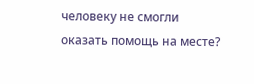человеку не смогли оказать помощь на месте?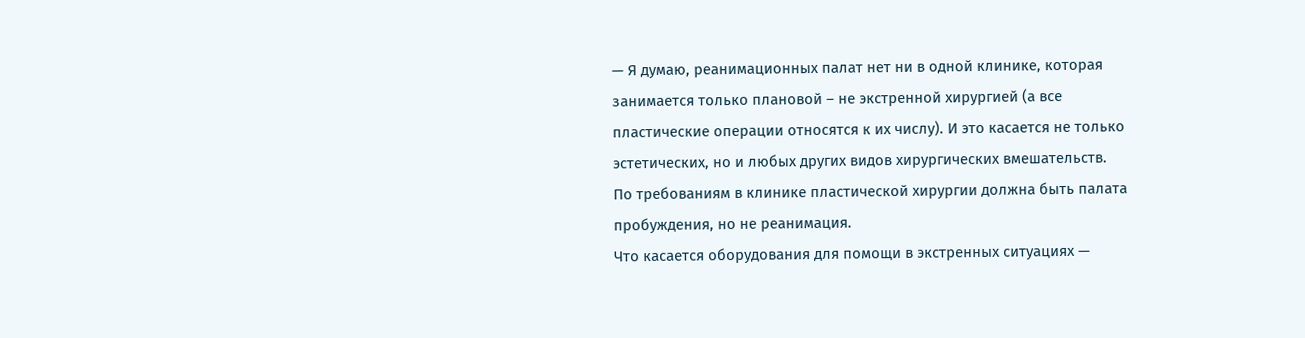— Я думаю, реанимационных палат нет ни в одной клинике, которая занимается только плановой – не экстренной хирургией (а все пластические операции относятся к их числу). И это касается не только эстетических, но и любых других видов хирургических вмешательств.
По требованиям в клинике пластической хирургии должна быть палата пробуждения, но не реанимация.
Что касается оборудования для помощи в экстренных ситуациях —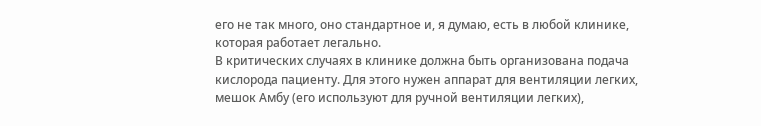его не так много, оно стандартное и, я думаю, есть в любой клинике, которая работает легально.
В критических случаях в клинике должна быть организована подача кислорода пациенту. Для этого нужен аппарат для вентиляции легких, мешок Амбу (его используют для ручной вентиляции легких),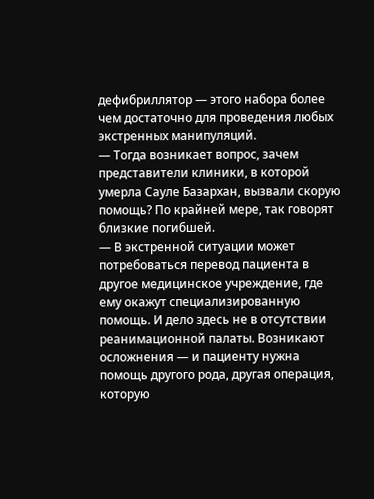дефибриллятор — этого набора более чем достаточно для проведения любых экстренных манипуляций.
— Тогда возникает вопрос, зачем представители клиники, в которой умерла Сауле Базархан, вызвали скорую помощь? По крайней мере, так говорят близкие погибшей.
— В экстренной ситуации может потребоваться перевод пациента в другое медицинское учреждение, где ему окажут специализированную помощь. И дело здесь не в отсутствии реанимационной палаты. Возникают осложнения — и пациенту нужна помощь другого рода, другая операция, которую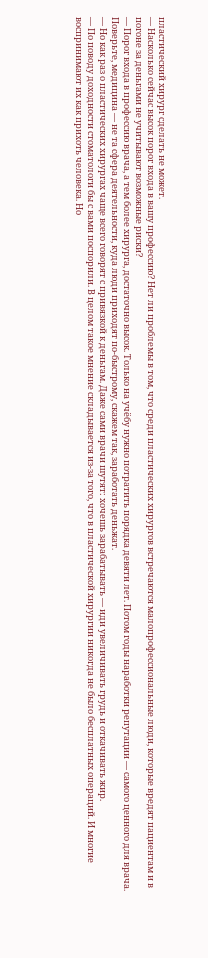пластический хирург сделать не может.
— Насколько сейчас высок порог входа в вашу профессию? Нет ли проблемы в том, что среди пластических хирургов встречаются малопрофессиональные люди, которые вредят пациентам и в погоне за деньгами не учитывают возможные риски?
— Порог входа в профессию врача, а тем более хирурга, достаточно высок. Только на учёбу нужно потратить порядка девяти лет. Потом годы наработки репутации — самого ценного для врача. Поверьте, медицина — не та сфера деятельности, куда люди приходят по-быстрому, скажем так, заработать деньжат.
— Но как раз о пластических хирургах чаще всего говорят с привязкой к деньгам. Даже сами врачи шутят: хочешь зарабатывать — иди увеличивать грудь и откачивать жир.
— По поводу доходности стоматологи бы с вами поспорили. В целом такое мнение складывается из-за того, что в пластической хирургии никогда не было бесплатных операций. И многие воспринимают их как прихоть человека. Но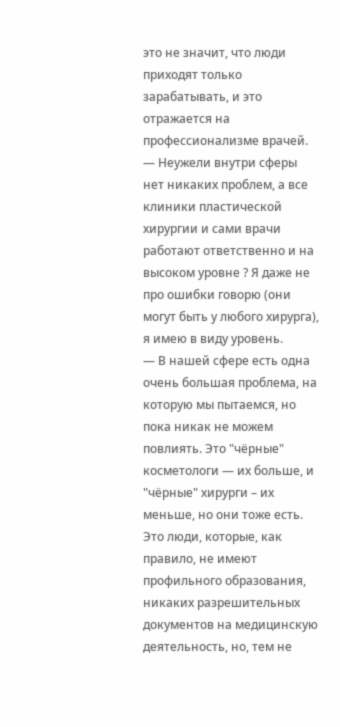это не значит, что люди приходят только зарабатывать, и это отражается на профессионализме врачей.
— Неужели внутри сферы нет никаких проблем, а все клиники пластической хирургии и сами врачи работают ответственно и на высоком уровне ? Я даже не про ошибки говорю (они могут быть у любого хирурга), я имею в виду уровень.
— В нашей сфере есть одна очень большая проблема, на которую мы пытаемся, но пока никак не можем повлиять. Это "чёрные" косметологи — их больше, и "чёрные" хирурги – их меньше, но они тоже есть.
Это люди, которые, как правило, не имеют профильного образования, никаких разрешительных документов на медицинскую деятельность, но, тем не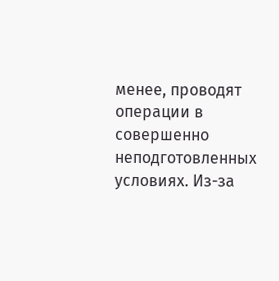менее, проводят операции в совершенно неподготовленных условиях. Из-за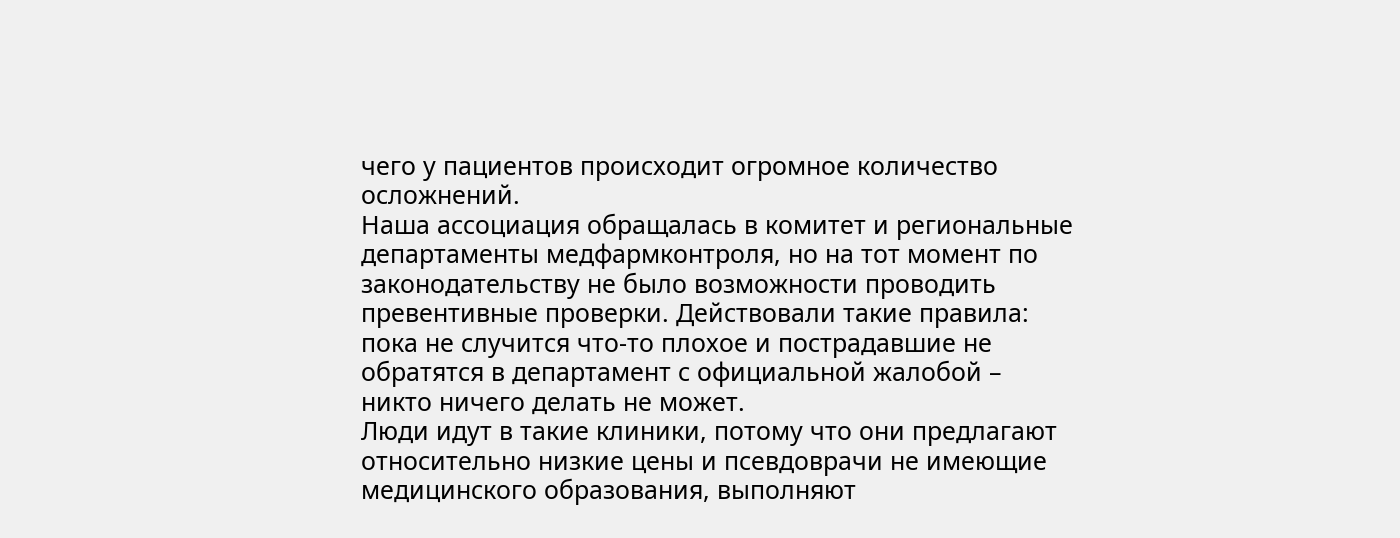чего у пациентов происходит огромное количество осложнений.
Наша ассоциация обращалась в комитет и региональные департаменты медфармконтроля, но на тот момент по законодательству не было возможности проводить превентивные проверки. Действовали такие правила: пока не случится что-то плохое и пострадавшие не обратятся в департамент с официальной жалобой – никто ничего делать не может.
Люди идут в такие клиники, потому что они предлагают относительно низкие цены и псевдоврачи не имеющие медицинского образования, выполняют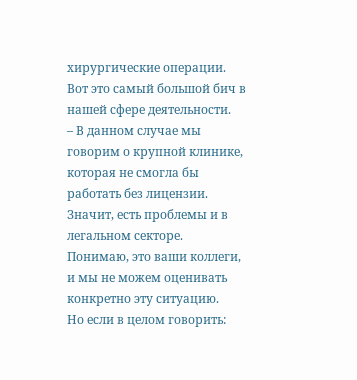хирургические операции. Вот это самый большой бич в нашей сфере деятельности.
– В данном случае мы говорим о крупной клинике, которая не смогла бы работать без лицензии. Значит, есть проблемы и в легальном секторе. Понимаю, это ваши коллеги, и мы не можем оценивать конкретно эту ситуацию.
Но если в целом говорить: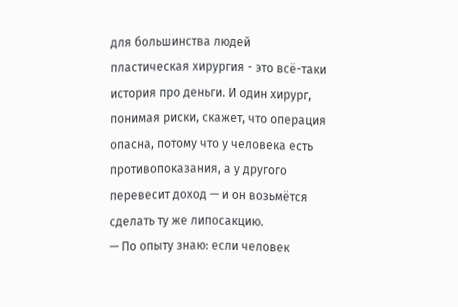для большинства людей пластическая хирургия - это всё-таки история про деньги. И один хирург, понимая риски, скажет, что операция опасна, потому что у человека есть противопоказания, а у другого перевесит доход — и он возьмётся сделать ту же липосакцию.
— По опыту знаю: если человек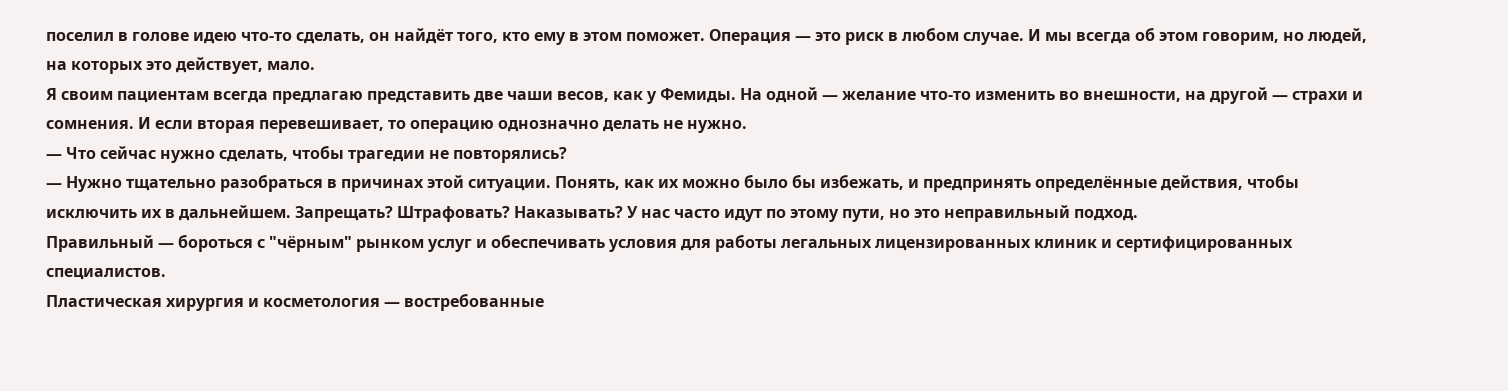поселил в голове идею что-то сделать, он найдёт того, кто ему в этом поможет. Операция — это риск в любом случае. И мы всегда об этом говорим, но людей, на которых это действует, мало.
Я своим пациентам всегда предлагаю представить две чаши весов, как у Фемиды. На одной — желание что-то изменить во внешности, на другой — страхи и сомнения. И если вторая перевешивает, то операцию однозначно делать не нужно.
— Что сейчас нужно сделать, чтобы трагедии не повторялись?
— Нужно тщательно разобраться в причинах этой ситуации. Понять, как их можно было бы избежать, и предпринять определённые действия, чтобы исключить их в дальнейшем. Запрещать? Штрафовать? Наказывать? У нас часто идут по этому пути, но это неправильный подход.
Правильный — бороться с "чёрным" рынком услуг и обеспечивать условия для работы легальных лицензированных клиник и сертифицированных специалистов.
Пластическая хирургия и косметология — востребованные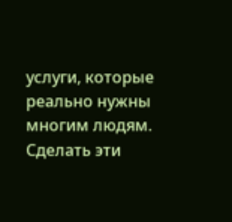услуги, которые реально нужны многим людям. Сделать эти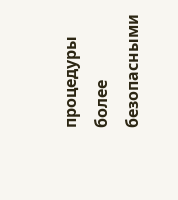процедуры более безопасными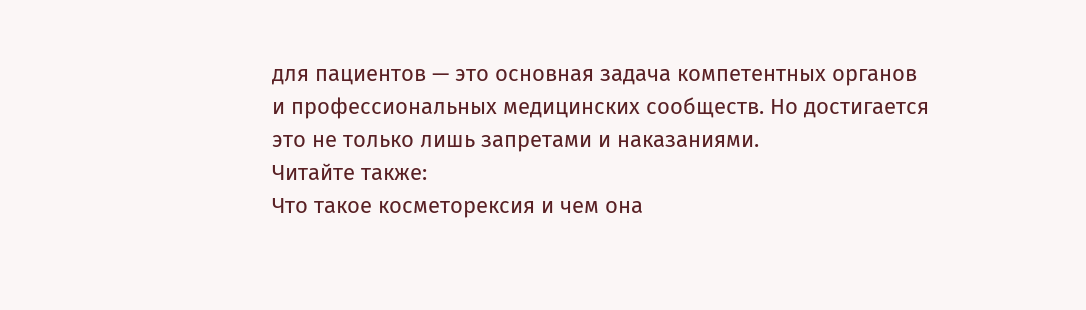для пациентов — это основная задача компетентных органов и профессиональных медицинских сообществ. Но достигается это не только лишь запретами и наказаниями.
Читайте также:
Что такое косметорексия и чем она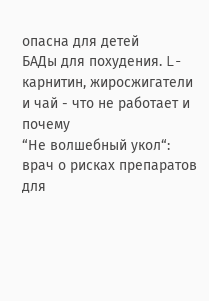опасна для детей
БАДы для похудения. L-карнитин, жиросжигатели и чай - что не работает и почему
“Не волшебный укол“: врач о рисках препаратов для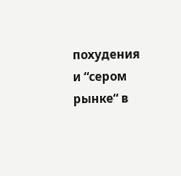похудения и “сером рынке“ в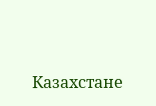Казахстане